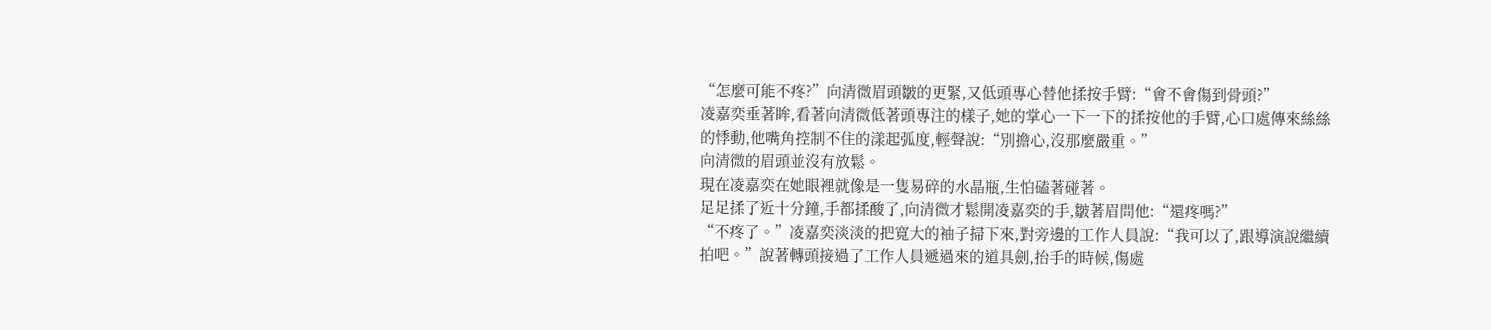“怎麼可能不疼?”向清微眉頭皺的更緊,又低頭專心替他揉按手臂:“會不會傷到骨頭?”
凌嘉奕垂著眸,看著向清微低著頭專注的樣子,她的掌心一下一下的揉按他的手臂,心口處傳來絲絲的悸動,他嘴角控制不住的漾起弧度,輕聲說:“別擔心,沒那麼嚴重。”
向清微的眉頭並沒有放鬆。
現在凌嘉奕在她眼裡就像是一隻易碎的水晶瓶,生怕磕著碰著。
足足揉了近十分鐘,手都揉酸了,向清微才鬆開凌嘉奕的手,皺著眉問他:“還疼嗎?”
“不疼了。”凌嘉奕淡淡的把寬大的袖子掃下來,對旁邊的工作人員說:“我可以了,跟導演說繼續拍吧。”說著轉頭接過了工作人員遞過來的道具劍,抬手的時候,傷處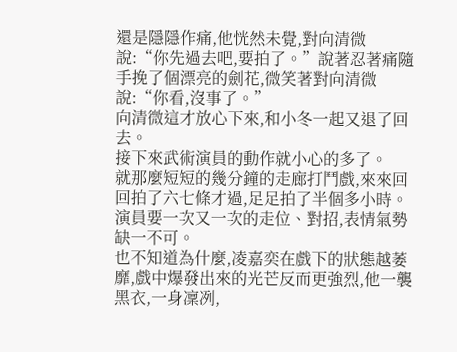還是隱隱作痛,他恍然未覺,對向清微說:“你先過去吧,要拍了。”說著忍著痛隨手挽了個漂亮的劍花,微笑著對向清微說:“你看,沒事了。”
向清微這才放心下來,和小冬一起又退了回去。
接下來武術演員的動作就小心的多了。
就那麼短短的幾分鐘的走廊打鬥戲,來來回回拍了六七條才過,足足拍了半個多小時。
演員要一次又一次的走位、對招,表情氣勢缺一不可。
也不知道為什麼,凌嘉奕在戲下的狀態越萎靡,戲中爆發出來的光芒反而更強烈,他一襲黑衣,一身凜冽,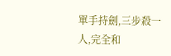單手持劍,三步殺一人,完全和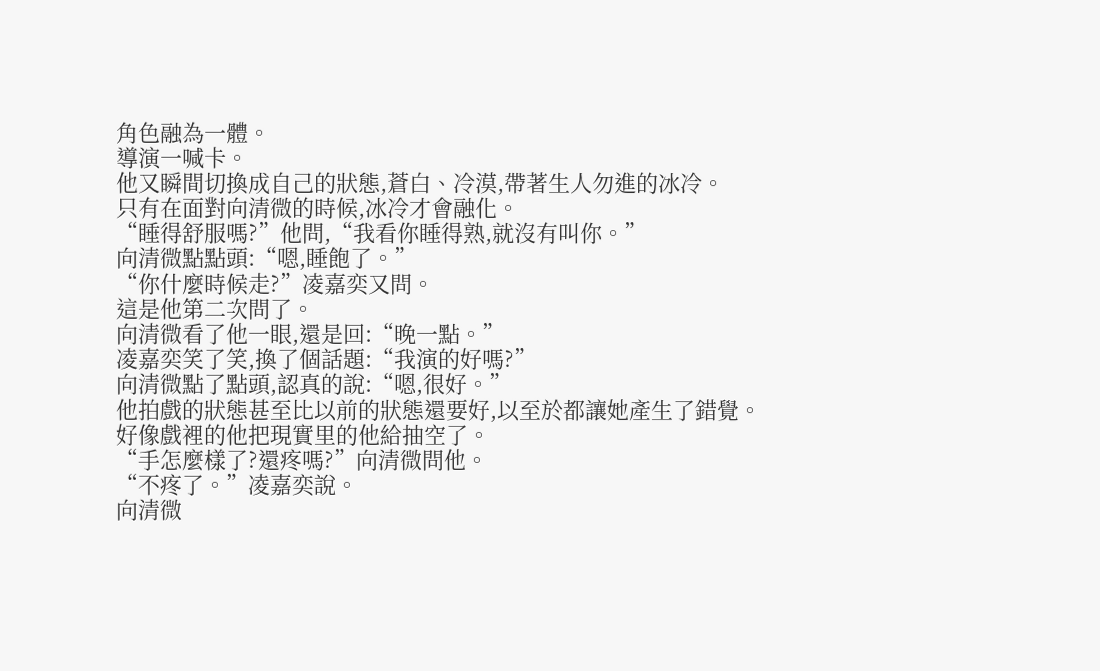角色融為一體。
導演一喊卡。
他又瞬間切換成自己的狀態,蒼白、冷漠,帶著生人勿進的冰冷。
只有在面對向清微的時候,冰冷才會融化。
“睡得舒服嗎?”他問,“我看你睡得熟,就沒有叫你。”
向清微點點頭:“嗯,睡飽了。”
“你什麼時候走?”凌嘉奕又問。
這是他第二次問了。
向清微看了他一眼,還是回:“晚一點。”
凌嘉奕笑了笑,換了個話題:“我演的好嗎?”
向清微點了點頭,認真的說:“嗯,很好。”
他拍戲的狀態甚至比以前的狀態還要好,以至於都讓她產生了錯覺。
好像戲裡的他把現實里的他給抽空了。
“手怎麼樣了?還疼嗎?”向清微問他。
“不疼了。”凌嘉奕說。
向清微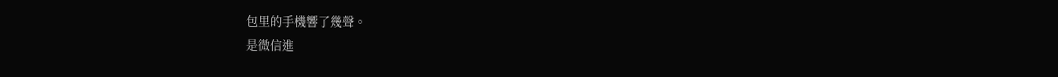包里的手機響了幾聲。
是微信進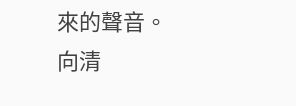來的聲音。
向清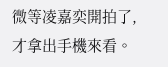微等凌嘉奕開拍了,才拿出手機來看。